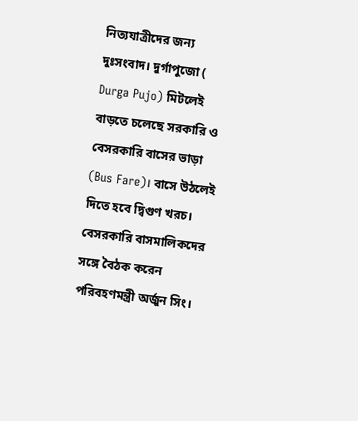নিত্যযাত্রীদের জন্য দুঃসংবাদ। দুর্গাপুজো ( Durga Pujo) মিটলেই বাড়তে চলেছে সরকারি ও বেসরকারি বাসের ভাড়া (Bus Fare)। বাসে উঠলেই দিতে হবে দ্বিগুণ খরচ। বেসরকারি বাসমালিকদের সঙ্গে বৈঠক করেন পরিবহণমন্ত্রী অর্জুন সিং।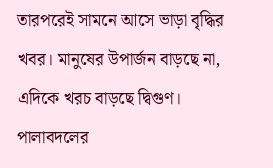তারপরেই সামনে আসে ভাড়া বৃদ্ধির খবর। মানুষের উপার্জন বাড়ছে না, এদিকে খরচ বাড়ছে দ্বিগুণ। পালাবদলের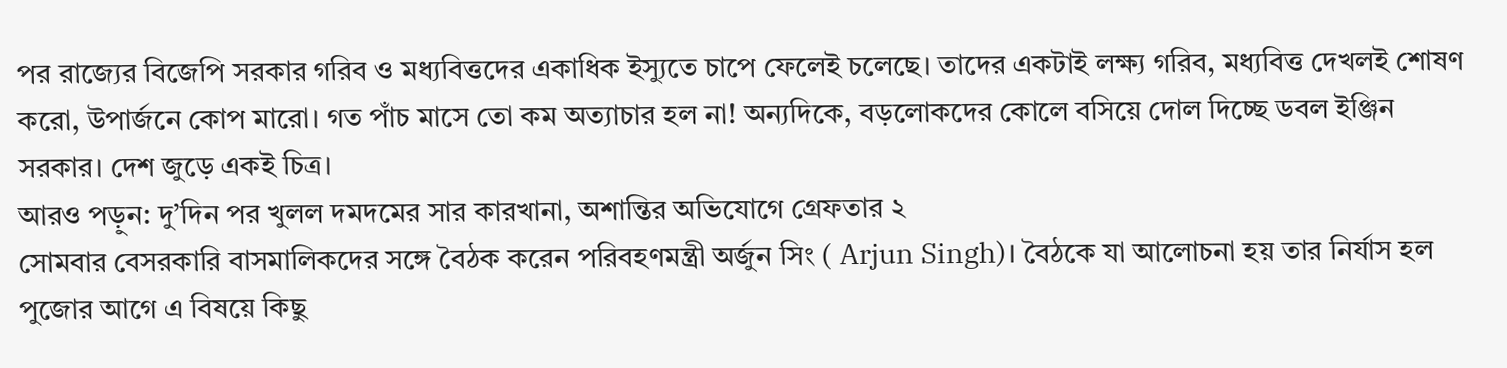পর রাজ্যের বিজেপি সরকার গরিব ও মধ্যবিত্তদের একাধিক ইস্যুতে চাপে ফেলেই চলেছে। তাদের একটাই লক্ষ্য গরিব, মধ্যবিত্ত দেখলই শোষণ করো, উপার্জনে কোপ মারো। গত পাঁচ মাসে তো কম অত্যাচার হল না! অন্যদিকে, বড়লোকদের কোলে বসিয়ে দোল দিচ্ছে ডবল ইঞ্জিন সরকার। দেশ জুড়ে একই চিত্র।
আরও পড়ুন: দু’দিন পর খুলল দমদমের সার কারখানা, অশান্তির অভিযোগে গ্রেফতার ২
সোমবার বেসরকারি বাসমালিকদের সঙ্গে বৈঠক করেন পরিবহণমন্ত্রী অর্জুন সিং ( Arjun Singh)। বৈঠকে যা আলোচনা হয় তার নির্যাস হল পুজোর আগে এ বিষয়ে কিছু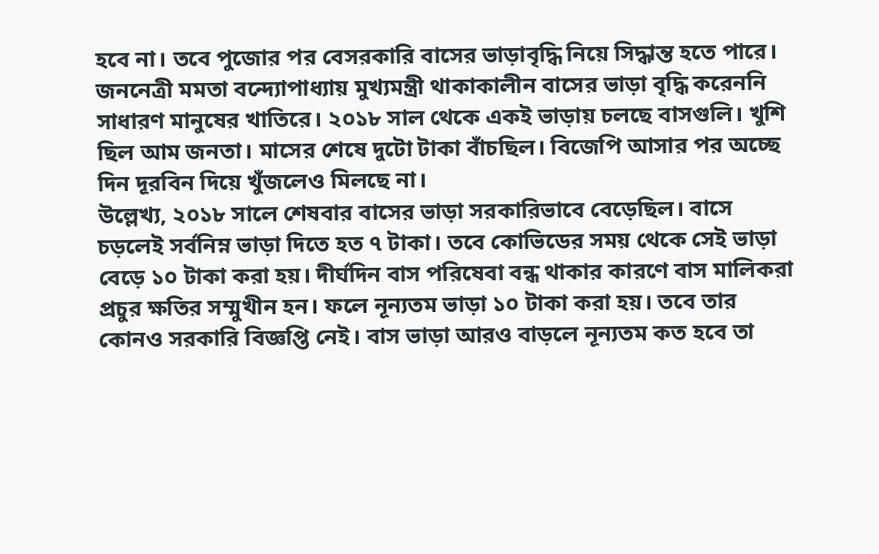হবে না। তবে পুজোর পর বেসরকারি বাসের ভাড়াবৃদ্ধি নিয়ে সিদ্ধান্ত হতে পারে। জননেত্রী মমতা বন্দ্যোপাধ্যায় মুখ্যমন্ত্রী থাকাকালীন বাসের ভাড়া বৃদ্ধি করেননি সাধারণ মানুষের খাতিরে। ২০১৮ সাল থেকে একই ভাড়ায় চলছে বাসগুলি। খুশি ছিল আম জনতা। মাসের শেষে দুটো টাকা বাঁচছিল। বিজেপি আসার পর অচ্ছে দিন দূরবিন দিয়ে খুঁজলেও মিলছে না।
উল্লেখ্য, ২০১৮ সালে শেষবার বাসের ভাড়া সরকারিভাবে বেড়েছিল। বাসে চড়লেই সর্বনিম্ন ভাড়া দিতে হত ৭ টাকা। তবে কোভিডের সময় থেকে সেই ভাড়া বেড়ে ১০ টাকা করা হয়। দীর্ঘদিন বাস পরিষেবা বন্ধ থাকার কারণে বাস মালিকরা প্রচুর ক্ষতির সম্মুখীন হন। ফলে নূন্যতম ভাড়া ১০ টাকা করা হয়। তবে তার কোনও সরকারি বিজ্ঞপ্তি নেই। বাস ভাড়া আরও বাড়লে নূন্যতম কত হবে তা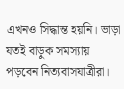এখনও সিদ্ধান্ত হয়নি। ভাড়া যতই বাড়ুক সমস্যায় পড়বেন নিত্যবাসযাত্রীরা।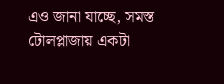এও জানা যাচ্ছে, সমস্ত টোলপ্লাজায় একটা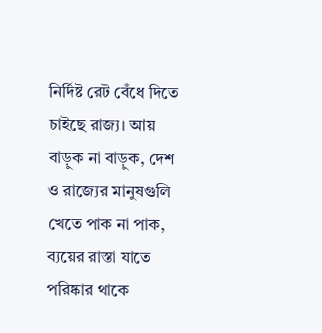নির্দিষ্ট রেট বেঁধে দিতে চাইছে রাজ্য। আয় বাড়ুক না বাড়ুক, দেশ ও রাজ্যের মানুষগুলি খেতে পাক না পাক, ব্যয়ের রাস্তা যাতে পরিষ্কার থাকে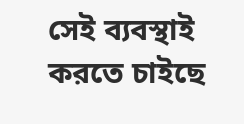সেই ব্যবস্থাই করতে চাইছে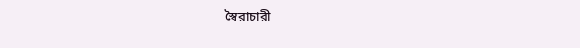স্বৈরাচারী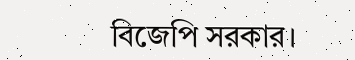বিজেপি সরকার।